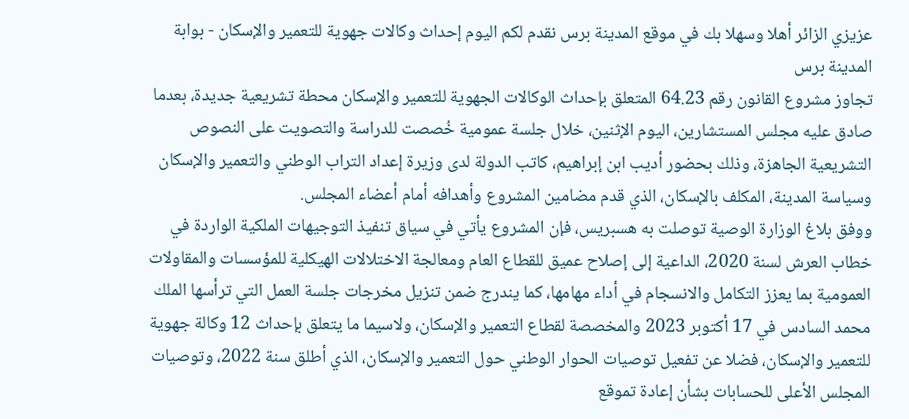عزيزي الزائر أهلا وسهلا بك في موقع المدينة برس نقدم لكم اليوم إحداث وكالات جهوية للتعمير والإسكان - بوابة المدينة برس
تجاوز مشروع القانون رقم 64.23 المتعلق بإحداث الوكالات الجهوية للتعمير والإسكان محطة تشريعية جديدة، بعدما صادق عليه مجلس المستشارين، اليوم الإثنين، خلال جلسة عمومية خُصصت للدراسة والتصويت على النصوص التشريعية الجاهزة، وذلك بحضور أديب ابن إبراهيم، كاتب الدولة لدى وزيرة إعداد التراب الوطني والتعمير والإسكان وسياسة المدينة، المكلف بالإسكان، الذي قدم مضامين المشروع وأهدافه أمام أعضاء المجلس.
ووفق بلاغ الوزارة الوصية توصلت به هسبريس، فإن المشروع يأتي في سياق تنفيذ التوجيهات الملكية الواردة في خطاب العرش لسنة 2020، الداعية إلى إصلاح عميق للقطاع العام ومعالجة الاختلالات الهيكلية للمؤسسات والمقاولات العمومية بما يعزز التكامل والانسجام في أداء مهامها، كما يندرج ضمن تنزيل مخرجات جلسة العمل التي ترأسها الملك محمد السادس في 17 أكتوبر 2023 والمخصصة لقطاع التعمير والإسكان، ولاسيما ما يتعلق بإحداث 12 وكالة جهوية للتعمير والإسكان، فضلا عن تفعيل توصيات الحوار الوطني حول التعمير والإسكان، الذي أطلق سنة 2022، وتوصيات المجلس الأعلى للحسابات بشأن إعادة تموقع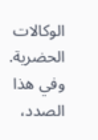الوكالات الحضرية.
وفي هذا الصدد،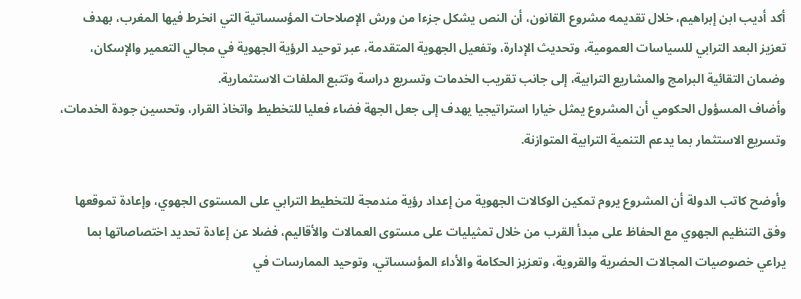أكد أديب ابن إبراهيم، خلال تقديمه مشروع القانون، أن النص يشكل جزءا من ورش الإصلاحات المؤسساتية التي انخرط فيها المغرب، بهدف تعزيز البعد الترابي للسياسات العمومية، وتحديث الإدارة، وتفعيل الجهوية المتقدمة، عبر توحيد الرؤية الجهوية في مجالي التعمير والإسكان، وضمان التقائية البرامج والمشاريع الترابية، إلى جانب تقريب الخدمات وتسريع دراسة وتتبع الملفات الاستثمارية.
وأضاف المسؤول الحكومي أن المشروع يمثل خيارا استراتيجيا يهدف إلى جعل الجهة فضاء فعليا للتخطيط واتخاذ القرار، وتحسين جودة الخدمات، وتسريع الاستثمار بما يدعم التنمية الترابية المتوازنة.

وأوضح كاتب الدولة أن المشروع يروم تمكين الوكالات الجهوية من إعداد رؤية مندمجة للتخطيط الترابي على المستوى الجهوي، وإعادة تموقعها وفق التنظيم الجهوي مع الحفاظ على مبدأ القرب من خلال تمثيليات على مستوى العمالات والأقاليم، فضلا عن إعادة تحديد اختصاصاتها بما يراعي خصوصيات المجالات الحضرية والقروية، وتعزيز الحكامة والأداء المؤسساتي، وتوحيد الممارسات في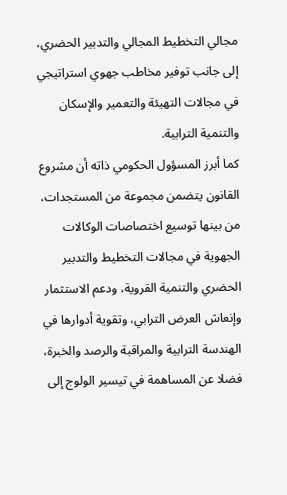مجالي التخطيط المجالي والتدبير الحضري، إلى جانب توفير مخاطب جهوي استراتيجي في مجالات التهيئة والتعمير والإسكان والتنمية الترابية.
كما أبرز المسؤول الحكومي ذاته أن مشروع القانون يتضمن مجموعة من المستجدات، من بينها توسيع اختصاصات الوكالات الجهوية في مجالات التخطيط والتدبير الحضري والتنمية القروية، ودعم الاستثمار وإنعاش العرض الترابي، وتقوية أدوارها في الهندسة الترابية والمراقبة والرصد والخبرة، فضلا عن المساهمة في تيسير الولوج إلى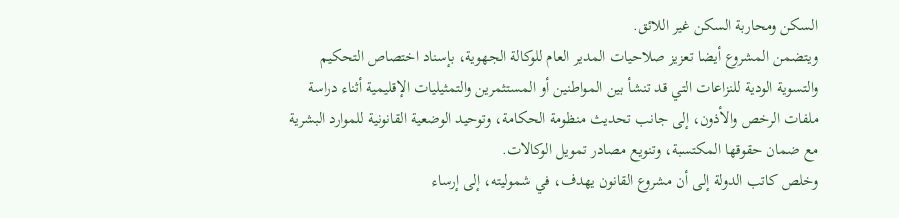السكن ومحاربة السكن غير اللائق.
ويتضمن المشروع أيضا تعزيز صلاحيات المدير العام للوكالة الجهوية، بإسناد اختصاص التحكيم والتسوية الودية للنزاعات التي قد تنشأ بين المواطنين أو المستثمرين والتمثيليات الإقليمية أثناء دراسة ملفات الرخص والأذون، إلى جانب تحديث منظومة الحكامة، وتوحيد الوضعية القانونية للموارد البشرية مع ضمان حقوقها المكتسبة، وتنويع مصادر تمويل الوكالات.
وخلص كاتب الدولة إلى أن مشروع القانون يهدف، في شموليته، إلى إرساء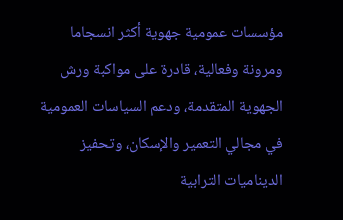مؤسسات عمومية جهوية أكثر انسجاما ومرونة وفعالية، قادرة على مواكبة ورش الجهوية المتقدمة، ودعم السياسات العمومية في مجالي التعمير والإسكان، وتحفيز الديناميات الترابية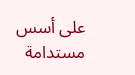على أسس مستدامة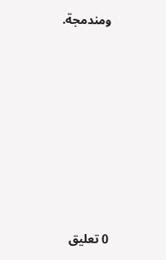ومندمجة.








0 تعليق